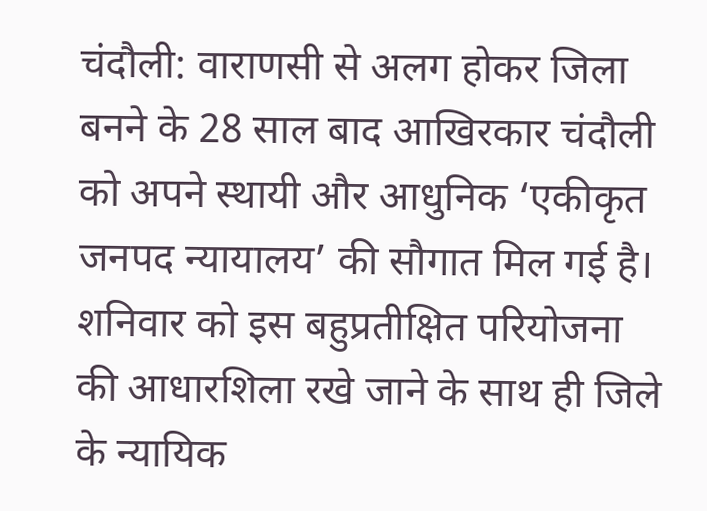चंदौली: वाराणसी से अलग होकर जिला बनने के 28 साल बाद आखिरकार चंदौली को अपने स्थायी और आधुनिक ‘एकीकृत जनपद न्यायालय’ की सौगात मिल गई है। शनिवार को इस बहुप्रतीक्षित परियोजना की आधारशिला रखे जाने के साथ ही जिले के न्यायिक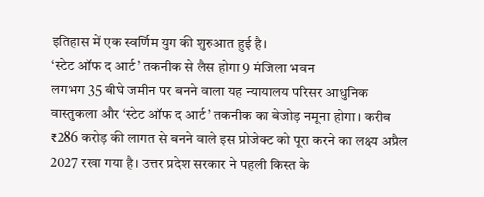इतिहास में एक स्वर्णिम युग की शुरुआत हुई है।
‘स्टेट ऑफ द आर्ट’ तकनीक से लैस होगा 9 मंजिला भवन
लगभग 35 बीघे जमीन पर बनने वाला यह न्यायालय परिसर आधुनिक वास्तुकला और ‘स्टेट ऑफ द आर्ट’ तकनीक का बेजोड़ नमूना होगा। करीब ₹286 करोड़ की लागत से बनने वाले इस प्रोजेक्ट को पूरा करने का लक्ष्य अप्रैल 2027 रखा गया है। उत्तर प्रदेश सरकार ने पहली किस्त के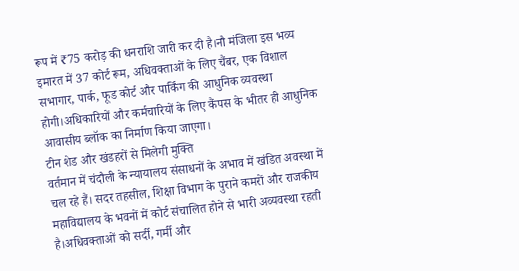रूप में ₹75 करोड़ की धनराशि जारी कर दी है।नौ मंजिला इस भव्य इमारत में 37 कोर्ट रूम, अधिवक्ताओं के लिए चैंबर, एक विशाल सभागार, पार्क, फूड कोर्ट और पार्किंग की आधुनिक व्यवस्था होगी।अधिकारियों और कर्मचारियों के लिए कैंपस के भीतर ही आधुनिक आवासीय ब्लॉक का निर्माण किया जाएगा।
टीन शेड और खंडहरों से मिलेगी मुक्ति
वर्तमान में चंदौली के न्यायालय संसाधनों के अभाव में खंडित अवस्था में चल रहे हैं। सदर तहसील, शिक्षा विभाग के पुराने कमरों और राजकीय महाविद्यालय के भवनों में कोर्ट संचालित होने से भारी अव्यवस्था रहती है।अधिवक्ताओं को सर्दी, गर्मी और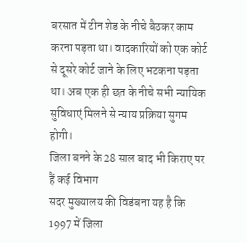बरसात में टीन शेड के नीचे बैठकर काम करना पड़ता था। वादकारियों को एक कोर्ट से दूसरे कोर्ट जाने के लिए भटकना पड़ता था। अब एक ही छत के नीचे सभी न्यायिक सुविधाएं मिलने से न्याय प्रक्रिया सुगम होगी।
जिला बनने के 28 साल बाद भी किराए पर हैं कई विभाग
सदर मुख्यालय की विडंबना यह है कि 1997 में जिला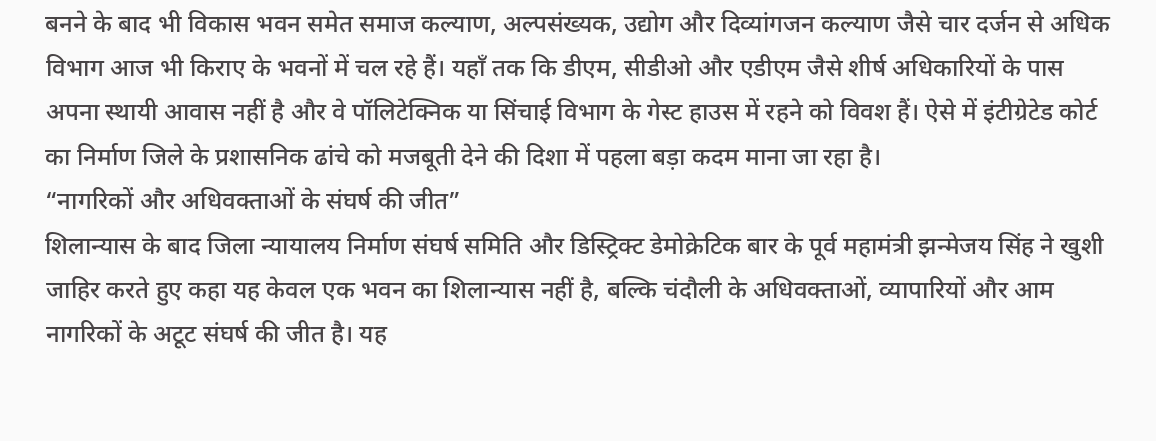बनने के बाद भी विकास भवन समेत समाज कल्याण, अल्पसंख्यक, उद्योग और दिव्यांगजन कल्याण जैसे चार दर्जन से अधिक विभाग आज भी किराए के भवनों में चल रहे हैं। यहाँ तक कि डीएम, सीडीओ और एडीएम जैसे शीर्ष अधिकारियों के पास अपना स्थायी आवास नहीं है और वे पॉलिटेक्निक या सिंचाई विभाग के गेस्ट हाउस में रहने को विवश हैं। ऐसे में इंटीग्रेटेड कोर्ट का निर्माण जिले के प्रशासनिक ढांचे को मजबूती देने की दिशा में पहला बड़ा कदम माना जा रहा है।
“नागरिकों और अधिवक्ताओं के संघर्ष की जीत”
शिलान्यास के बाद जिला न्यायालय निर्माण संघर्ष समिति और डिस्ट्रिक्ट डेमोक्रेटिक बार के पूर्व महामंत्री झन्मेजय सिंह ने खुशी जाहिर करते हुए कहा यह केवल एक भवन का शिलान्यास नहीं है, बल्कि चंदौली के अधिवक्ताओं, व्यापारियों और आम नागरिकों के अटूट संघर्ष की जीत है। यह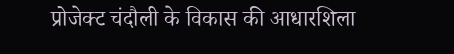प्रोजेक्ट चंदौली के विकास की आधारशिला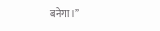बनेगा।”